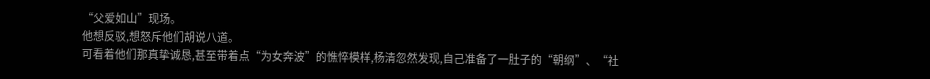“父爱如山”现场。
他想反驳,想怒斥他们胡说八道。
可看着他们那真挚诚恳,甚至带着点“为女奔波”的憔悴模样,杨清忽然发现,自己准备了一肚子的“朝纲”、“社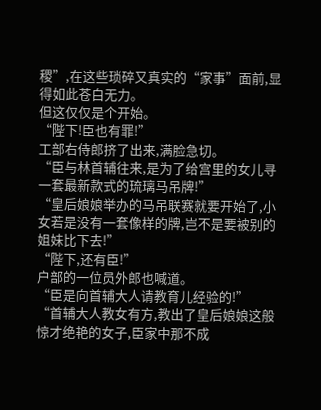稷”,在这些琐碎又真实的“家事”面前,显得如此苍白无力。
但这仅仅是个开始。
“陛下!臣也有罪!”
工部右侍郎挤了出来,满脸急切。
“臣与林首辅往来,是为了给宫里的女儿寻一套最新款式的琉璃马吊牌!”
“皇后娘娘举办的马吊联赛就要开始了,小女若是没有一套像样的牌,岂不是要被别的姐妹比下去!”
“陛下,还有臣!”
户部的一位员外郎也喊道。
“臣是向首辅大人请教育儿经验的!”
“首辅大人教女有方,教出了皇后娘娘这般惊才绝艳的女子,臣家中那不成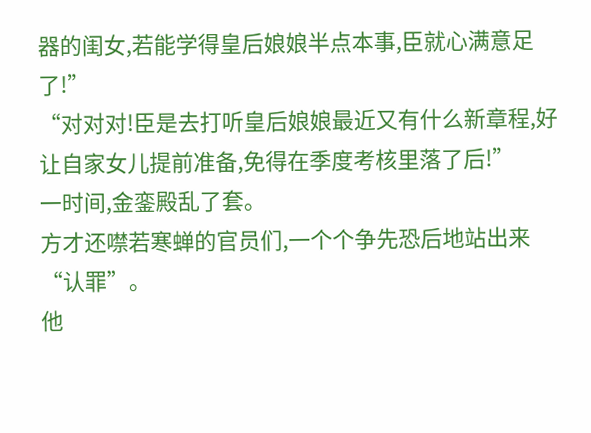器的闺女,若能学得皇后娘娘半点本事,臣就心满意足了!”
“对对对!臣是去打听皇后娘娘最近又有什么新章程,好让自家女儿提前准备,免得在季度考核里落了后!”
一时间,金銮殿乱了套。
方才还噤若寒蝉的官员们,一个个争先恐后地站出来“认罪”。
他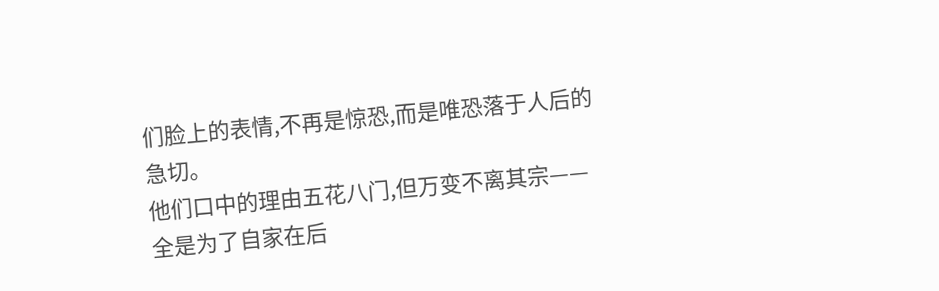们脸上的表情,不再是惊恐,而是唯恐落于人后的急切。
他们口中的理由五花八门,但万变不离其宗——全是为了自家在后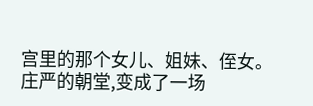宫里的那个女儿、姐妹、侄女。
庄严的朝堂,变成了一场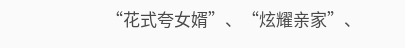“花式夸女婿”、“炫耀亲家”、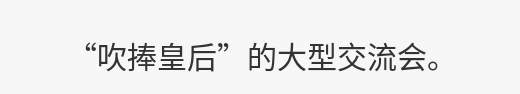“吹捧皇后”的大型交流会。